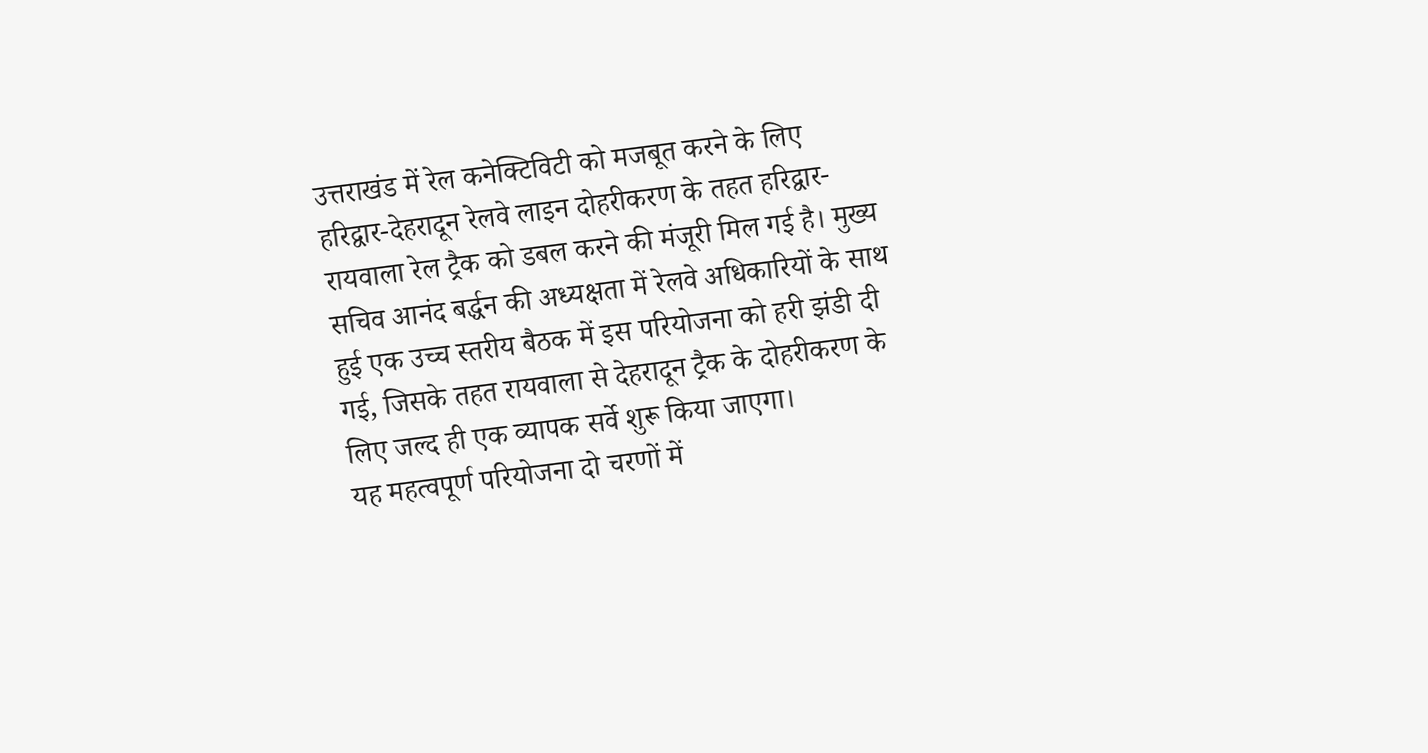उत्तराखंड में रेल कनेक्टिविटी को मजबूत करने के लिए हरिद्वार-देहरादून रेलवे लाइन दोहरीकरण के तहत हरिद्वार-रायवाला रेल ट्रैक को डबल करने की मंजूरी मिल गई है। मुख्य सचिव आनंद बर्द्धन की अध्यक्षता में रेलवे अधिकारियों के साथ हुई एक उच्च स्तरीय बैठक में इस परियोजना को हरी झंडी दी गई, जिसके तहत रायवाला से देहरादून ट्रैक के दोहरीकरण के लिए जल्द ही एक व्यापक सर्वे शुरू किया जाएगा।
यह महत्वपूर्ण परियोजना दो चरणों में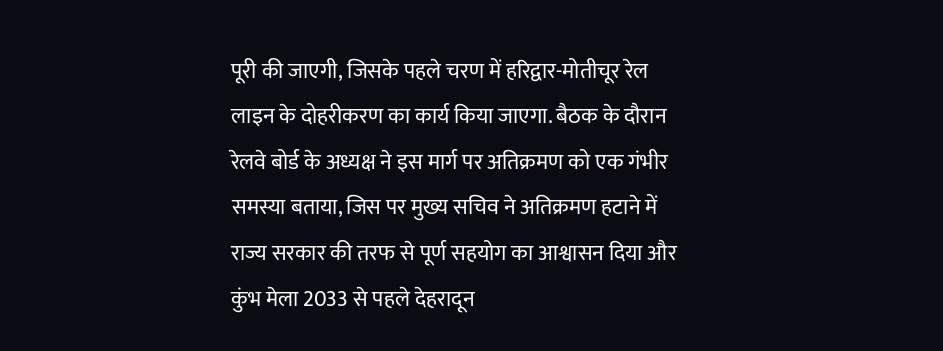पूरी की जाएगी, जिसके पहले चरण में हरिद्वार-मोतीचूर रेल लाइन के दोहरीकरण का कार्य किया जाएगा. बैठक के दौरान रेलवे बोर्ड के अध्यक्ष ने इस मार्ग पर अतिक्रमण को एक गंभीर समस्या बताया, जिस पर मुख्य सचिव ने अतिक्रमण हटाने में राज्य सरकार की तरफ से पूर्ण सहयोग का आश्वासन दिया और कुंभ मेला 2033 से पहले देहरादून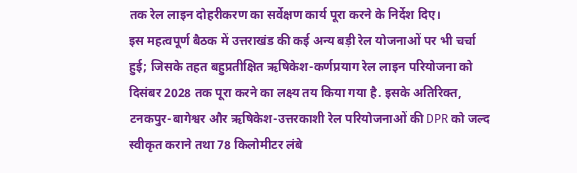तक रेल लाइन दोहरीकरण का सर्वेक्षण कार्य पूरा करने के निर्देश दिए।
इस महत्वपूर्ण बैठक में उत्तराखंड की कई अन्य बड़ी रेल योजनाओं पर भी चर्चा हुई; जिसके तहत बहुप्रतीक्षित ऋषिकेश-कर्णप्रयाग रेल लाइन परियोजना को दिसंबर 2028 तक पूरा करने का लक्ष्य तय किया गया है. इसके अतिरिक्त, टनकपुर-बागेश्वर और ऋषिकेश-उत्तरकाशी रेल परियोजनाओं की DPR को जल्द स्वीकृत कराने तथा 78 किलोमीटर लंबे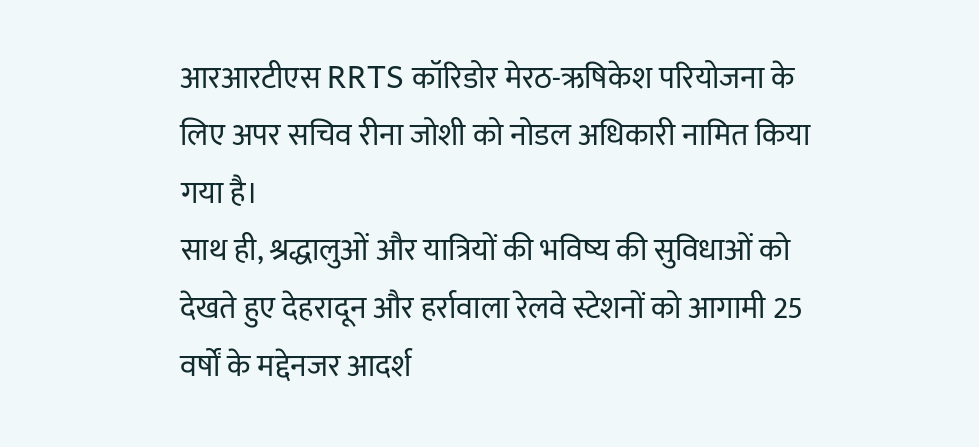आरआरटीएस RRTS कॉरिडोर मेरठ-ऋषिकेश परियोजना के लिए अपर सचिव रीना जोशी को नोडल अधिकारी नामित किया गया है।
साथ ही, श्रद्धालुओं और यात्रियों की भविष्य की सुविधाओं को देखते हुए देहरादून और हर्रावाला रेलवे स्टेशनों को आगामी 25 वर्षों के मद्देनजर आदर्श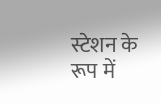स्टेशन के रूप में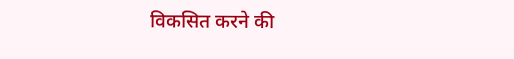विकसित करने की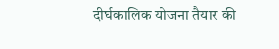दीर्घकालिक योजना तैयार की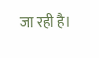जा रही है।